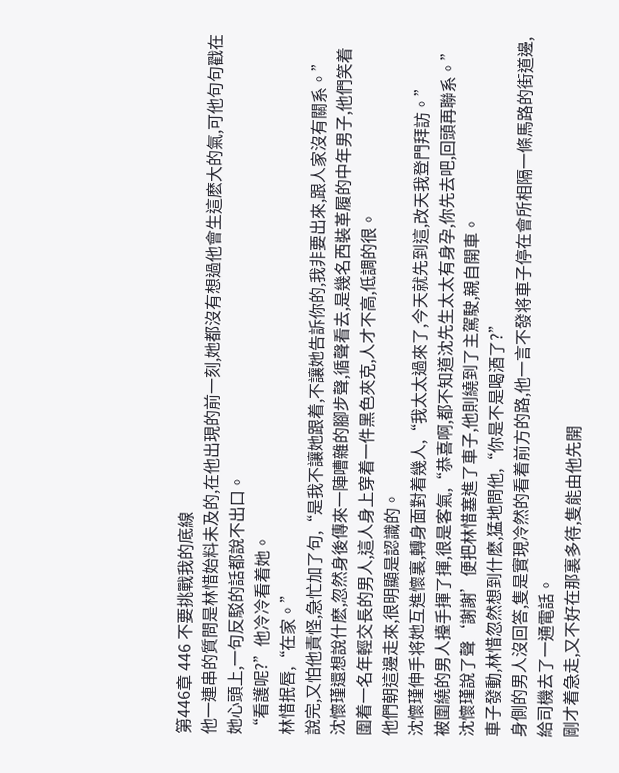第446章 446 不要挑戰我的底線
他一連串的質問是林惜始料未及的,在他出現的前一刻,她都沒有想過他會生這麽大的氣,可他句句戳在她心頭上,一句反駁的話都說不出口。
“看護呢?”他冷冷看着她。
林惜抿唇,“在家。”
說完,又怕他責怪,急忙加了句,“是我不讓她跟着,不讓她告訴你的,我非要出來,跟人家沒有關系。”
沈懷瑾還想說什麽,忽然身後傳來一陣嘈雜的腳步聲,循聲看去,是幾名西裝革履的中年男子,他們笑着圍着一名年輕交長的男人,這人身上穿着一件黑色夾克,人才不高,低調的很。
他們朝這邊走來,很明顯是認識的。
沈懷瑾伸手将她互進懷裏,轉身面對着幾人,“我太太過來了,今天就先到這,改天我登門拜訪。”
被圍繞的男人擡手揮了揮,很是客氣,“恭喜啊,都不知道沈先生太太有身孕,你先去吧,回頭再聯系。”
沈懷瑾說了聲‘謝謝’便把林惜塞進了車子,他則繞到了主駕駛,親自開車。
車子發動,林惜忽然想到什麽,猛地問他,“你是不是喝酒了?”
身側的男人沒回答,隻是實現冷然的看着前方的路,他一言不發将車子停在會所相隔一條馬路的街道邊,給司機去了一通電話。
剛才着急走,又不好在那裏多待,隻能由他先開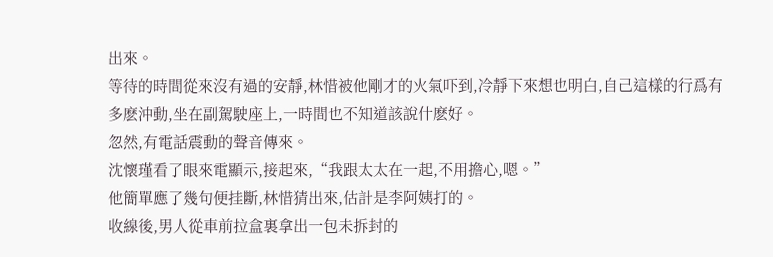出來。
等待的時間從來沒有過的安靜,林惜被他剛才的火氣吓到,冷靜下來想也明白,自己這樣的行爲有多麽沖動,坐在副駕駛座上,一時間也不知道該說什麽好。
忽然,有電話震動的聲音傳來。
沈懷瑾看了眼來電顯示,接起來,“我跟太太在一起,不用擔心,嗯。”
他簡單應了幾句便挂斷,林惜猜出來,估計是李阿姨打的。
收線後,男人從車前拉盒裏拿出一包未拆封的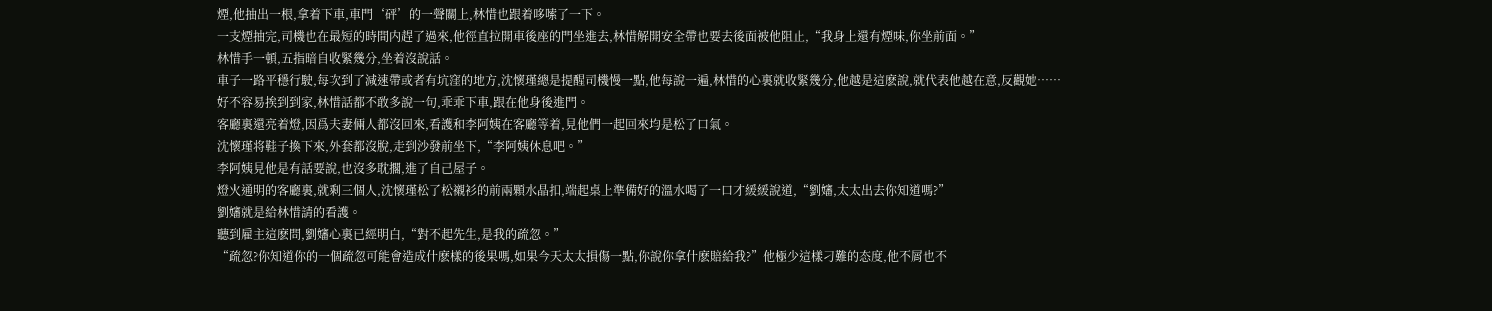煙,他抽出一根,拿着下車,車門‘砰’的一聲關上,林惜也跟着哆嗦了一下。
一支煙抽完,司機也在最短的時間内趕了過來,他徑直拉開車後座的門坐進去,林惜解開安全帶也要去後面被他阻止,“我身上還有煙味,你坐前面。”
林惜手一頓,五指暗自收緊幾分,坐着沒說話。
車子一路平穩行駛,每次到了減速帶或者有坑窪的地方,沈懷瑾總是提醒司機慢一點,他每說一遍,林惜的心裏就收緊幾分,他越是這麽說,就代表他越在意,反觀她……
好不容易挨到到家,林惜話都不敢多說一句,乖乖下車,跟在他身後進門。
客廳裏還亮着燈,因爲夫妻倆人都沒回來,看護和李阿姨在客廳等着,見他們一起回來均是松了口氣。
沈懷瑾将鞋子換下來,外套都沒脫,走到沙發前坐下,“李阿姨休息吧。”
李阿姨見他是有話要說,也沒多耽擱,進了自己屋子。
燈火通明的客廳裏,就剩三個人,沈懷瑾松了松襯衫的前兩顆水晶扣,端起桌上準備好的溫水喝了一口才緩緩說道,“劉嬸,太太出去你知道嗎?”
劉嬸就是給林惜請的看護。
聽到雇主這麽問,劉嬸心裏已經明白,“對不起先生,是我的疏忽。”
“疏忽?你知道你的一個疏忽可能會造成什麽樣的後果嗎,如果今天太太損傷一點,你說你拿什麽賠給我?”他極少這樣刁難的态度,他不屑也不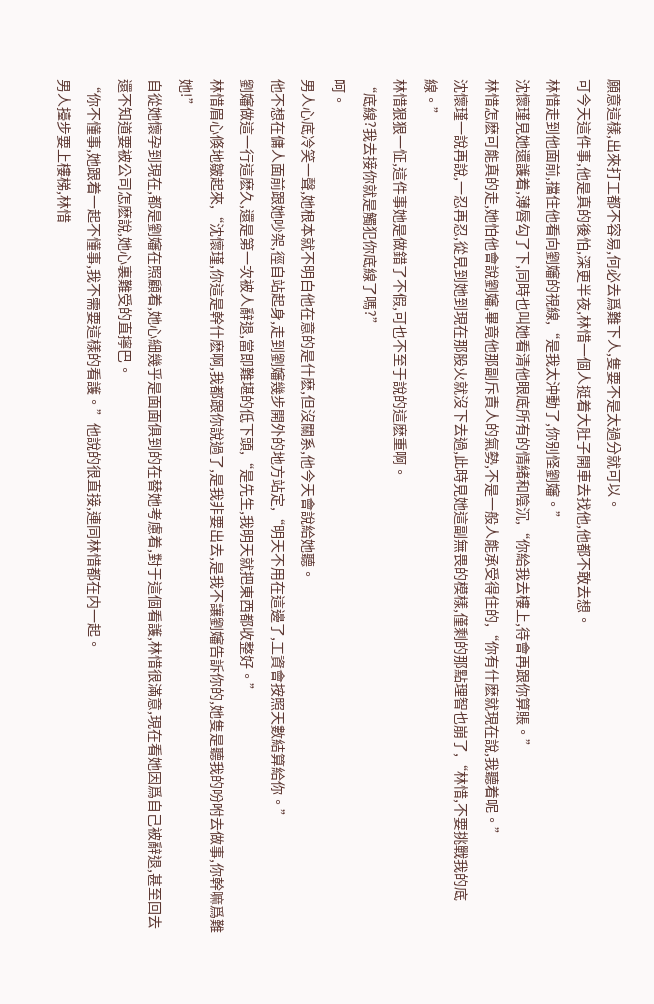願意這樣,出來打工都不容易,何必去爲難下人,隻要不是太過分就可以。
可今天這件事,他是真的後怕,深更半夜,林惜一個人挺着大肚子開車去找他,他都不敢去想。
林惜走到他面前,擋住他看向劉嬸的視線,“是我太沖動了,你别怪劉嬸。”
沈懷瑾見她還護着,薄唇勾了下,同時也叫她看清他眼底所有的情緒和陰沉,“你給我去樓上,待會再跟你算賬。”
林惜怎麽可能真的走,她怕他會說劉嬸,畢竟他那副斥責人的氣勢,不是一般人能承受得住的,“你有什麽就現在說,我聽着呢。”
沈懷瑾一說再說,一忍再忍,從見到她到現在那股火就沒下去過,此時見她這副無畏的模樣,僅剩的那點理智也崩了,“林惜,不要挑戰我的底線。”
林惜狠狠一怔,這件事她是做錯了不假,可也不至于說的這麽重啊。
“底線?我去接你就是觸犯你底線了嗎?”
呵。
男人心底冷笑一聲,她根本就不明白他在意的是什麽,但沒關系,他今天會說給她聽。
他不想在傭人面前跟她吵架,徑自站起身,走到劉嬸幾步開外的地方站定,“明天不用在這邊了,工資會按照天數結算給你。”
劉嬸做這一行這麽久,還是第一次被人辭退,當即難堪的低下頭,“是先生,我明天就把東西都收整好。”
林惜眉心倏地皺起來,“沈懷瑾,你這是幹什麽啊,我都跟你說過了,是我非要出去,是我不讓劉嬸告訴你的,她隻是聽我的吩咐去做事,你幹嘛爲難她!”
自從她懷孕到現在,都是劉嬸在照顧着,她心細幾乎是面面俱到的在替她考慮着,對于這個看護,林惜很滿意,現在看她因爲自己被辭退,甚至回去還不知道要被公司怎麽說,她心裏難受的直擰巴。
“你不懂事,她跟着一起不懂事,我不需要這樣的看護。”他說的很直接,連同林惜都在内一起。
男人擡步要上樓梯,林惜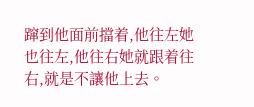蹿到他面前擋着,他往左她也往左,他往右她就跟着往右,就是不讓他上去。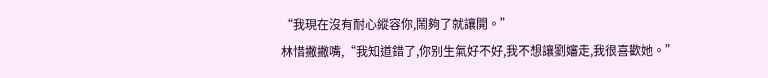“我現在沒有耐心縱容你,鬧夠了就讓開。”
林惜撇撇嘴,“我知道錯了,你别生氣好不好,我不想讓劉嬸走,我很喜歡她。”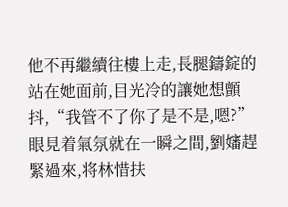他不再繼續往樓上走,長腿鑄錠的站在她面前,目光冷的讓她想顫抖,“我管不了你了是不是,嗯?”
眼見着氣氛就在一瞬之間,劉嬸趕緊過來,将林惜扶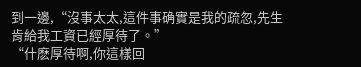到一邊,“沒事太太,這件事确實是我的疏忽,先生肯給我工資已經厚待了。”
“什麽厚待啊,你這樣回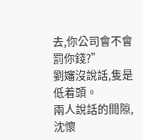去,你公司會不會罰你錢?”
劉嬸沒說話,隻是低着頭。
兩人說話的間隙,沈懷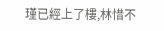瑾已經上了樓,林惜不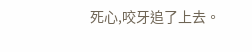死心,咬牙追了上去。